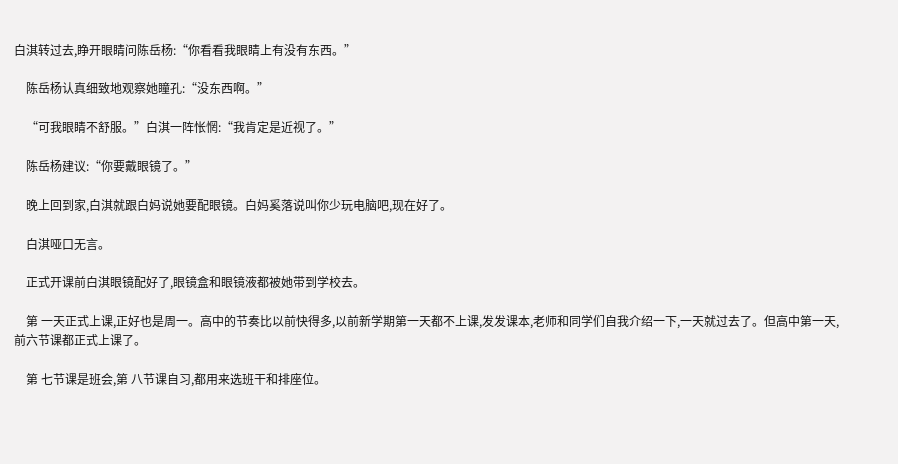白淇转过去,睁开眼睛问陈岳杨:“你看看我眼睛上有没有东西。”

    陈岳杨认真细致地观察她瞳孔:“没东西啊。”

    “可我眼睛不舒服。”白淇一阵怅惘:“我肯定是近视了。”

    陈岳杨建议:“你要戴眼镜了。”

    晚上回到家,白淇就跟白妈说她要配眼镜。白妈奚落说叫你少玩电脑吧,现在好了。

    白淇哑口无言。

    正式开课前白淇眼镜配好了,眼镜盒和眼镜液都被她带到学校去。

    第 一天正式上课,正好也是周一。高中的节奏比以前快得多,以前新学期第一天都不上课,发发课本,老师和同学们自我介绍一下,一天就过去了。但高中第一天,前六节课都正式上课了。

    第 七节课是班会,第 八节课自习,都用来选班干和排座位。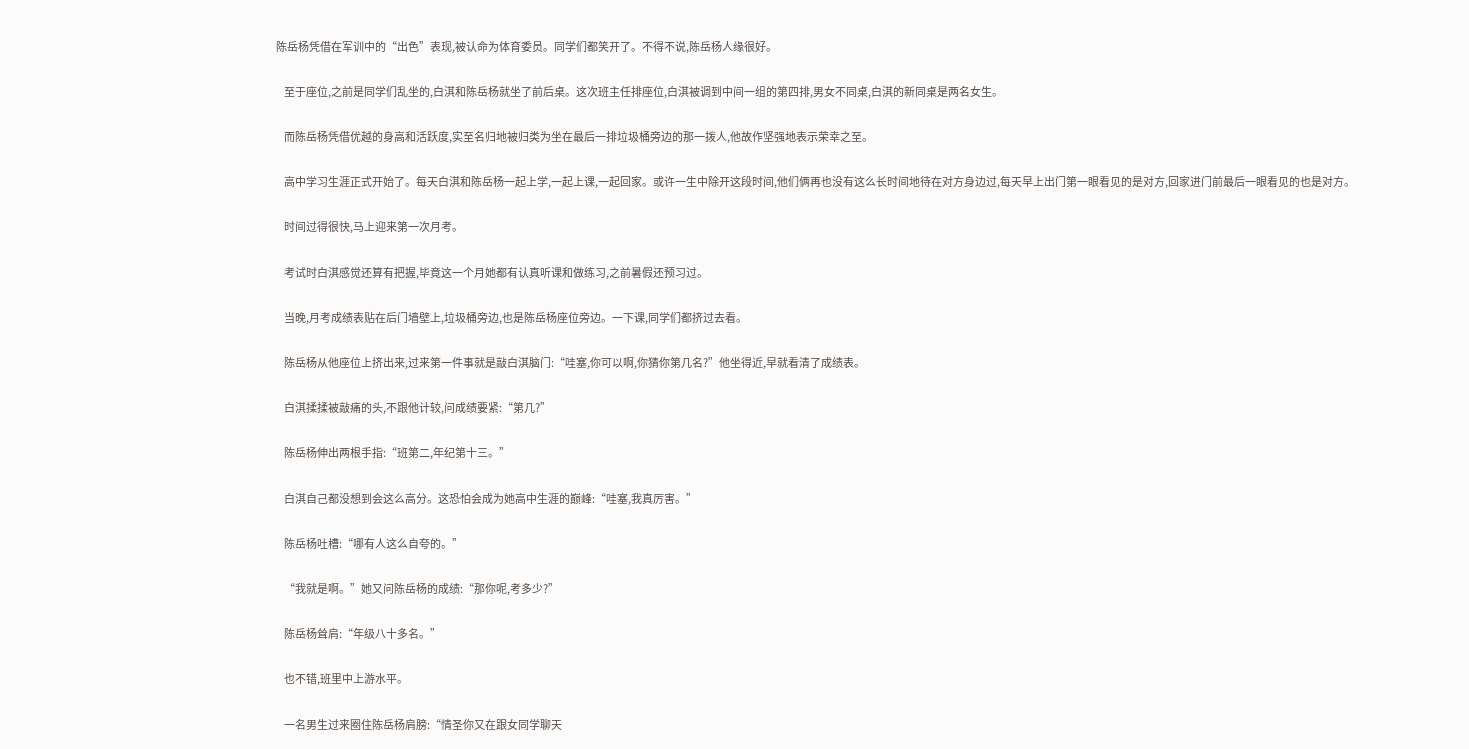陈岳杨凭借在军训中的“出色”表现,被认命为体育委员。同学们都笑开了。不得不说,陈岳杨人缘很好。

    至于座位,之前是同学们乱坐的,白淇和陈岳杨就坐了前后桌。这次班主任排座位,白淇被调到中间一组的第四排,男女不同桌,白淇的新同桌是两名女生。

    而陈岳杨凭借优越的身高和活跃度,实至名归地被归类为坐在最后一排垃圾桶旁边的那一拨人,他故作坚强地表示荣幸之至。

    高中学习生涯正式开始了。每天白淇和陈岳杨一起上学,一起上课,一起回家。或许一生中除开这段时间,他们俩再也没有这么长时间地待在对方身边过,每天早上出门第一眼看见的是对方,回家进门前最后一眼看见的也是对方。

    时间过得很快,马上迎来第一次月考。

    考试时白淇感觉还算有把握,毕竟这一个月她都有认真听课和做练习,之前暑假还预习过。

    当晚,月考成绩表贴在后门墙壁上,垃圾桶旁边,也是陈岳杨座位旁边。一下课,同学们都挤过去看。

    陈岳杨从他座位上挤出来,过来第一件事就是敲白淇脑门:“哇塞,你可以啊,你猜你第几名?”他坐得近,早就看清了成绩表。

    白淇揉揉被敲痛的头,不跟他计较,问成绩要紧:“第几?”

    陈岳杨伸出两根手指:“班第二,年纪第十三。”

    白淇自己都没想到会这么高分。这恐怕会成为她高中生涯的巅峰:“哇塞,我真厉害。”

    陈岳杨吐槽:“哪有人这么自夸的。”

    “我就是啊。”她又问陈岳杨的成绩:“那你呢,考多少?”

    陈岳杨耸肩:“年级八十多名。”

    也不错,班里中上游水平。

    一名男生过来圈住陈岳杨肩膀:“情圣你又在跟女同学聊天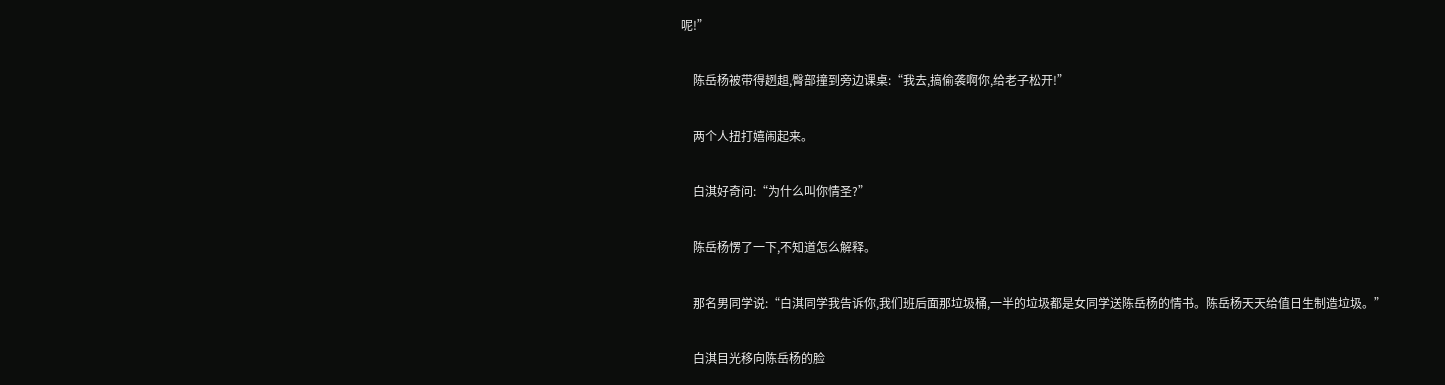呢!”

    陈岳杨被带得趔趄,臀部撞到旁边课桌:“我去,搞偷袭啊你,给老子松开!”

    两个人扭打嬉闹起来。

    白淇好奇问:“为什么叫你情圣?”

    陈岳杨愣了一下,不知道怎么解释。

    那名男同学说:“白淇同学我告诉你,我们班后面那垃圾桶,一半的垃圾都是女同学送陈岳杨的情书。陈岳杨天天给值日生制造垃圾。”

    白淇目光移向陈岳杨的脸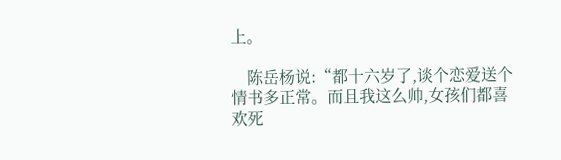上。

    陈岳杨说:“都十六岁了,谈个恋爱送个情书多正常。而且我这么帅,女孩们都喜欢死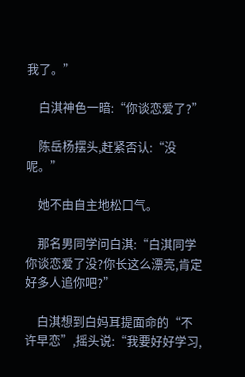我了。”

    白淇神色一暗:“你谈恋爱了?”

    陈岳杨摆头,赶紧否认:“没呢。”

    她不由自主地松口气。

    那名男同学问白淇:“白淇同学你谈恋爱了没?你长这么漂亮,肯定好多人追你吧?”

    白淇想到白妈耳提面命的“不许早恋”,摇头说:“我要好好学习,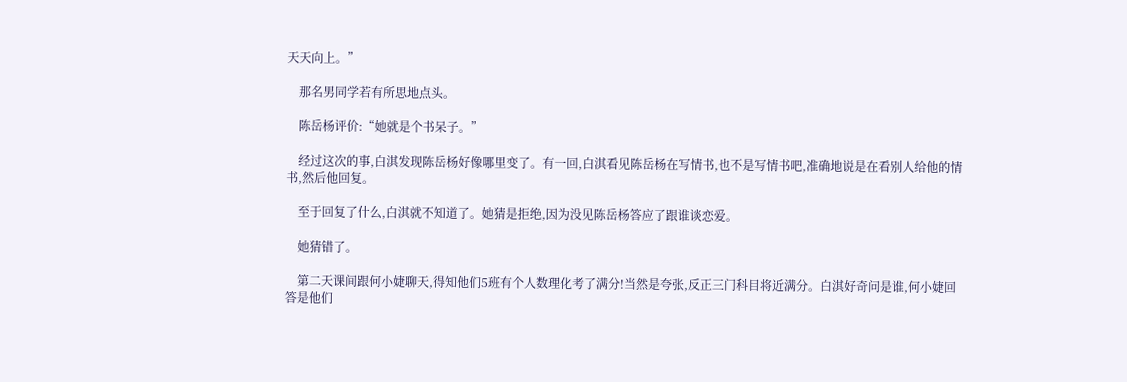天天向上。”

    那名男同学若有所思地点头。

    陈岳杨评价:“她就是个书呆子。”

    经过这次的事,白淇发现陈岳杨好像哪里变了。有一回,白淇看见陈岳杨在写情书,也不是写情书吧,准确地说是在看别人给他的情书,然后他回复。

    至于回复了什么,白淇就不知道了。她猜是拒绝,因为没见陈岳杨答应了跟谁谈恋爱。

    她猜错了。

    第二天课间跟何小婕聊天,得知他们5班有个人数理化考了满分!当然是夸张,反正三门科目将近满分。白淇好奇问是谁,何小婕回答是他们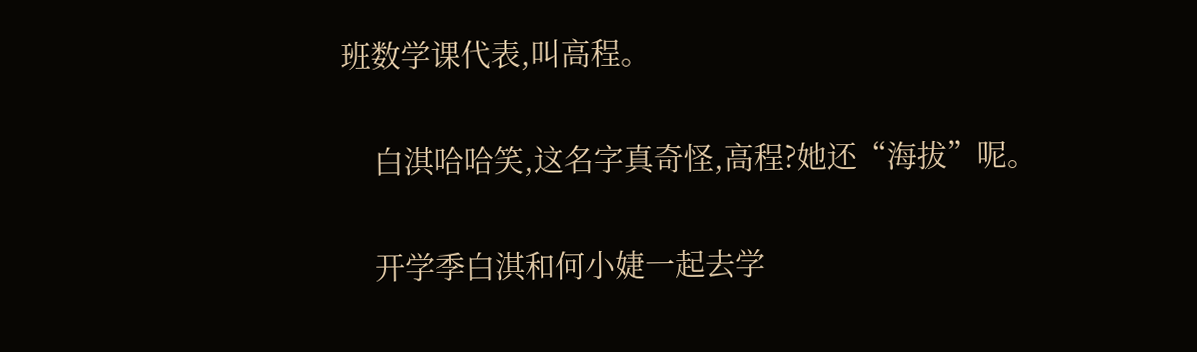班数学课代表,叫高程。

    白淇哈哈笑,这名字真奇怪,高程?她还“海拔”呢。

    开学季白淇和何小婕一起去学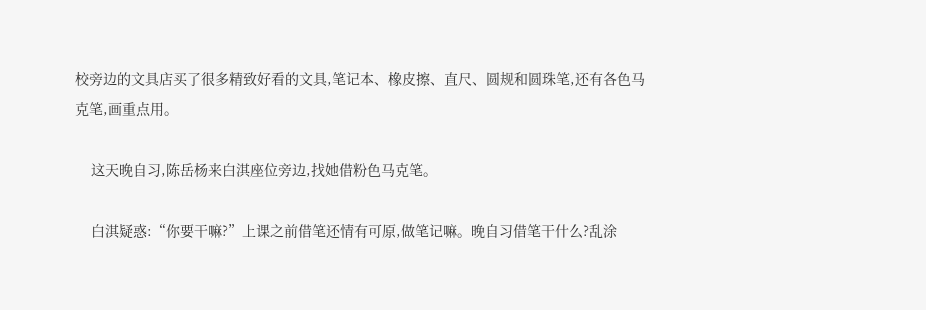校旁边的文具店买了很多精致好看的文具,笔记本、橡皮擦、直尺、圆规和圆珠笔,还有各色马克笔,画重点用。

    这天晚自习,陈岳杨来白淇座位旁边,找她借粉色马克笔。

    白淇疑惑:“你要干嘛?”上课之前借笔还情有可原,做笔记嘛。晚自习借笔干什么?乱涂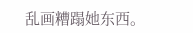乱画糟蹋她东西。